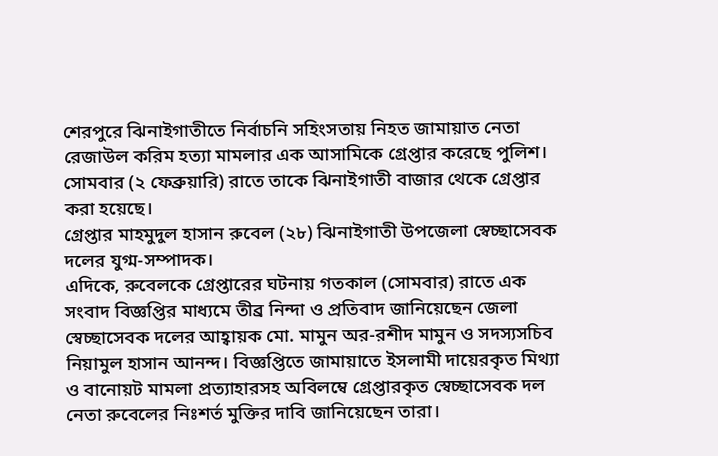শেরপুরে ঝিনাইগাতীতে নির্বাচনি সহিংসতায় নিহত জামায়াত নেতা রেজাউল করিম হত্যা মামলার এক আসামিকে গ্রেপ্তার করেছে পুলিশ।
সোমবার (২ ফেব্রুয়ারি) রাতে তাকে ঝিনাইগাতী বাজার থেকে গ্রেপ্তার করা হয়েছে।
গ্রেপ্তার মাহমুদুল হাসান রুবেল (২৮) ঝিনাইগাতী উপজেলা স্বেচ্ছাসেবক দলের যুগ্ম-সম্পাদক।
এদিকে, রুবেলকে গ্রেপ্তারের ঘটনায় গতকাল (সোমবার) রাতে এক সংবাদ বিজ্ঞপ্তির মাধ্যমে তীব্র নিন্দা ও প্রতিবাদ জানিয়েছেন জেলা স্বেচ্ছাসেবক দলের আহ্বায়ক মো. মামুন অর-রশীদ মামুন ও সদস্যসচিব নিয়ামুল হাসান আনন্দ। বিজ্ঞপ্তিতে জামায়াতে ইসলামী দায়েরকৃত মিথ্যা ও বানোয়ট মামলা প্রত্যাহারসহ অবিলম্বে গ্রেপ্তারকৃত স্বেচ্ছাসেবক দল নেতা রুবেলের নিঃশর্ত মুক্তির দাবি জানিয়েছেন তারা।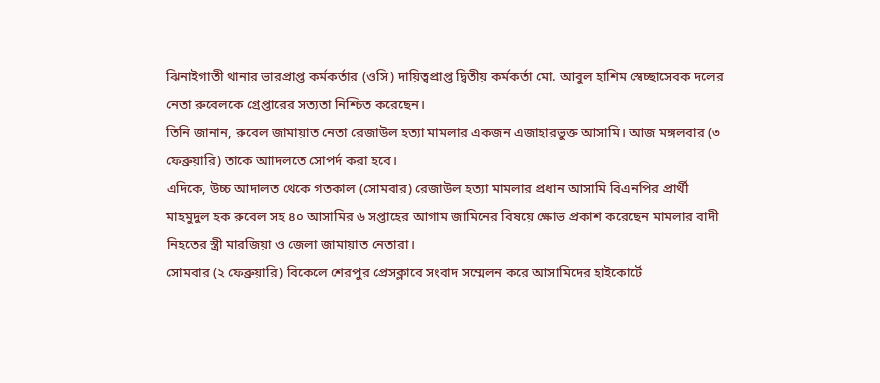ঝিনাইগাতী থানার ভারপ্রাপ্ত কর্মকর্তার (ওসি) দায়িত্বপ্রাপ্ত দ্বিতীয় কর্মকর্তা মো. আবুল হাশিম স্বেচ্ছাসেবক দলের নেতা রুবেলকে গ্রেপ্তারের সত্যতা নিশ্চিত করেছেন।
তিনি জানান, রুবেল জামায়াত নেতা রেজাউল হত্যা মামলার একজন এজাহারভুক্ত আসামি। আজ মঙ্গলবার (৩ ফেব্রুয়ারি) তাকে আাদলতে সোপর্দ করা হবে।
এদিকে, উচ্চ আদালত থেকে গতকাল (সোমবার) রেজাউল হত্যা মামলার প্রধান আসামি বিএনপির প্রার্থী মাহমুদুল হক রুবেল সহ ৪০ আসামির ৬ সপ্তাহের আগাম জামিনের বিষয়ে ক্ষোভ প্রকাশ করেছেন মামলার বাদী নিহতের স্ত্রী মারজিয়া ও জেলা জামায়াত নেতারা।
সোমবার (২ ফেব্রুয়ারি) বিকেলে শেরপুর প্রেসক্লাবে সংবাদ সম্মেলন করে আসামিদের হাইকোর্টে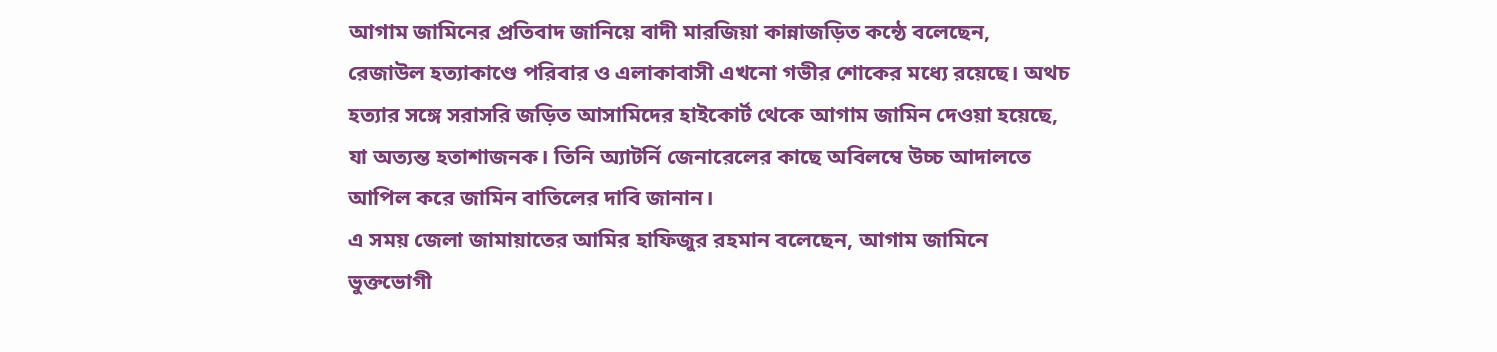আগাম জামিনের প্রতিবাদ জানিয়ে বাদী মারজিয়া কান্নাজড়িত কন্ঠে বলেছেন, রেজাউল হত্যাকাণ্ডে পরিবার ও এলাকাবাসী এখনো গভীর শোকের মধ্যে রয়েছে। অথচ হত্যার সঙ্গে সরাসরি জড়িত আসামিদের হাইকোর্ট থেকে আগাম জামিন দেওয়া হয়েছে, যা অত্যন্ত হতাশাজনক। তিনি অ্যাটর্নি জেনারেলের কাছে অবিলম্বে উচ্চ আদালতে আপিল করে জামিন বাতিলের দাবি জানান।
এ সময় জেলা জামায়াতের আমির হাফিজুর রহমান বলেছেন, আগাম জামিনে ভুক্তভোগী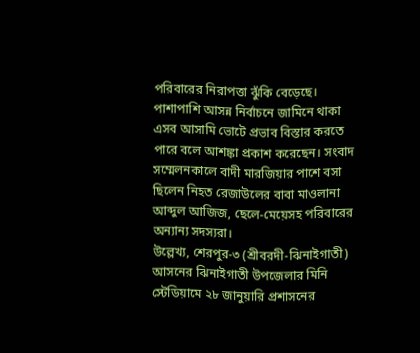পরিবারের নিরাপত্তা ঝুঁকি বেড়েছে। পাশাপাশি আসন্ন নির্বাচনে জামিনে থাকা এসব আসামি ভোটে প্রভাব বিস্তার করতে পারে বলে আশঙ্কা প্রকাশ করেছেন। সংবাদ সম্মেলনকালে বাদী মারজিয়ার পাশে বসা ছিলেন নিহত রেজাউলের বাবা মাওলানা আব্দুল আজিজ, ছেলে-মেয়েসহ পরিবারের অন্যান্য সদস্যরা।
উল্লেখ্য, শেরপুর-৩ (শ্রীবরদী-ঝিনাইগাতী) আসনের ঝিনাইগাতী উপজেলার মিনি স্টেডিয়ামে ২৮ জানুয়ারি প্রশাসনের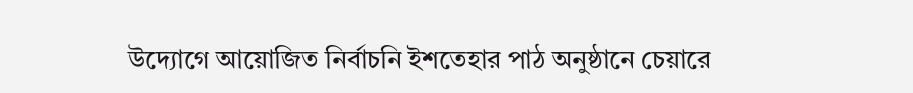উদ্যোগে আয়োজিত নির্বাচনি ইশতেহার পাঠ অনুষ্ঠানে চেয়ারে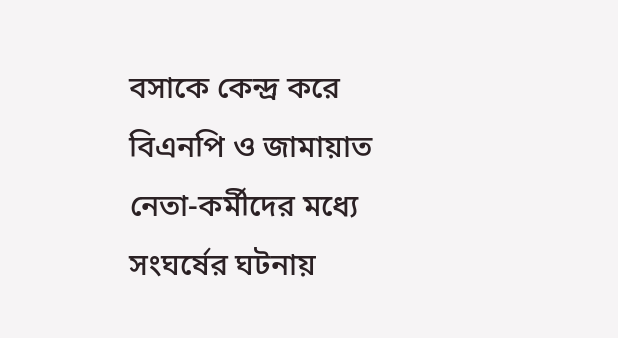বসাকে কেন্দ্র করে বিএনপি ও জামায়াত নেতা-কর্মীদের মধ্যে সংঘর্ষের ঘটনায়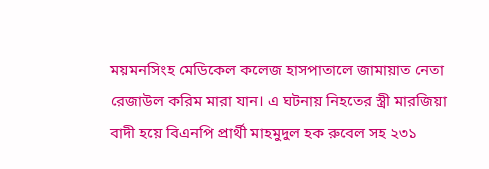ময়মনসিংহ মেডিকেল কলেজ হাসপাতালে জামায়াত নেতা রেজাউল করিম মারা যান। এ ঘটনায় নিহতের স্ত্রী মারজিয়া বাদী হয়ে বিএনপি প্রার্থী মাহমুদুল হক রুবেল সহ ২৩১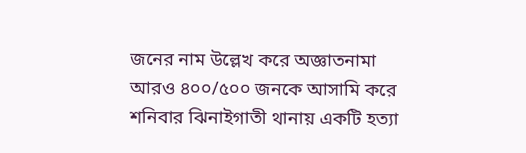জনের নাম উল্লেখ করে অজ্ঞাতনামা আরও ৪০০/৫০০ জনকে আসামি করে শনিবার ঝিনাইগাতী থানায় একটি হত্যা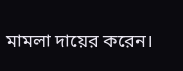মামলা দায়ের করেন।